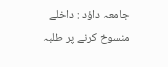جامعہ داؤد : داخلے منسوخ کرنے پر طلبہ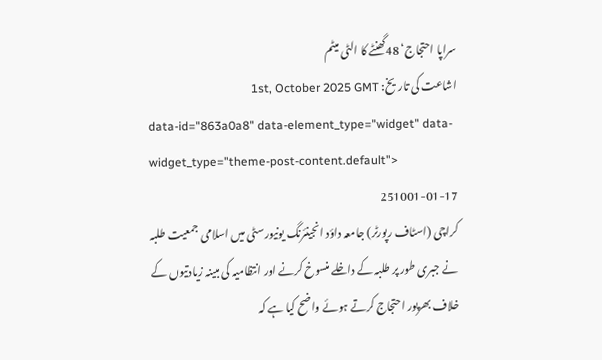سراپا احتجاج‘ 48گھنٹے کا الٹی میٹم
اشاعت کی تاریخ: 1st, October 2025 GMT
data-id="863a0a8" data-element_type="widget" data-widget_type="theme-post-content.default">
251001-01-17
کراچی (اسٹاف رپورٹر) جامعہ داؤد انجینئرنگ یونیورسٹی میں اسلامی جمعیت طلبہ نے جبری طور پر طلبہ کے داخلے منسوخ کرنے اور انتظامیہ کی مبینہ زیادتیوں کے خلاف بھرپور احتجاج کرتے ہوئے واضح کیا ہے کہ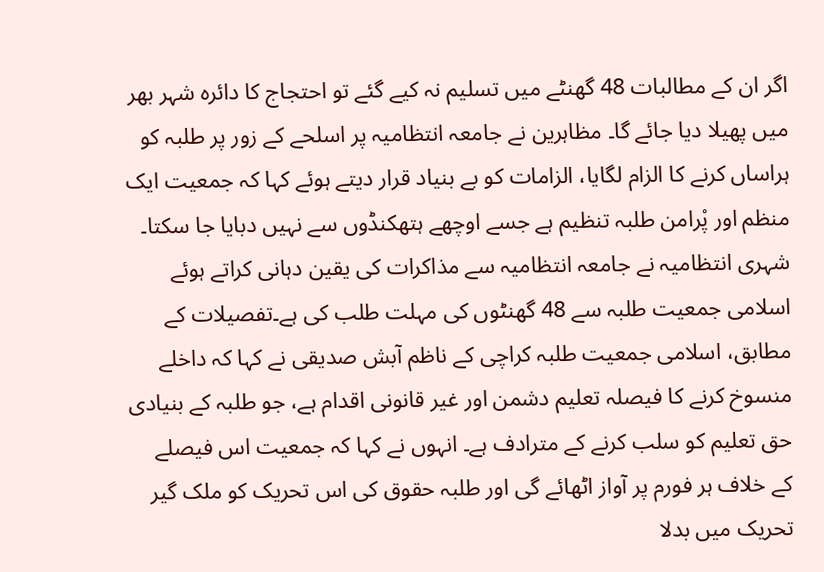اگر ان کے مطالبات 48 گھنٹے میں تسلیم نہ کیے گئے تو احتجاج کا دائرہ شہر بھر میں پھیلا دیا جائے گا۔ مظاہرین نے جامعہ انتظامیہ پر اسلحے کے زور پر طلبہ کو ہراساں کرنے کا الزام لگایا، الزامات کو بے بنیاد قرار دیتے ہوئے کہا کہ جمعیت ایک منظم اور پْرامن طلبہ تنظیم ہے جسے اوچھے ہتھکنڈوں سے نہیں دبایا جا سکتا۔ شہری انتظامیہ نے جامعہ انتظامیہ سے مذاکرات کی یقین دہانی کراتے ہوئے اسلامی جمعیت طلبہ سے 48 گھنٹوں کی مہلت طلب کی ہے۔تفصیلات کے مطابق، اسلامی جمعیت طلبہ کراچی کے ناظم آبش صدیقی نے کہا کہ داخلے منسوخ کرنے کا فیصلہ تعلیم دشمن اور غیر قانونی اقدام ہے، جو طلبہ کے بنیادی حق تعلیم کو سلب کرنے کے مترادف ہے۔ انہوں نے کہا کہ جمعیت اس فیصلے کے خلاف ہر فورم پر آواز اٹھائے گی اور طلبہ حقوق کی اس تحریک کو ملک گیر تحریک میں بدلا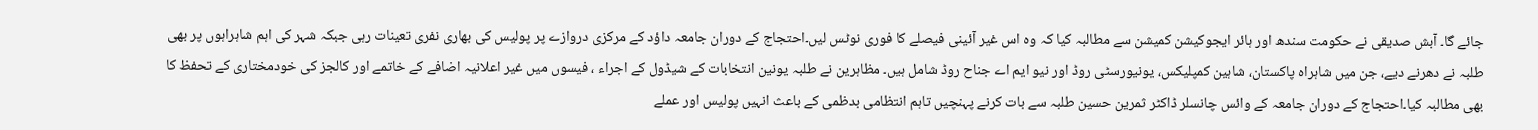جائے گا۔ آبش صدیقی نے حکومت سندھ اور ہائر ایجوکیشن کمیشن سے مطالبہ کیا کہ وہ اس غیر آئینی فیصلے کا فوری نوٹس لیں۔احتجاج کے دوران جامعہ داؤد کے مرکزی دروازے پر پولیس کی بھاری نفری تعینات رہی جبکہ شہر کی اہم شاہراہوں پر بھی طلبہ نے دھرنے دیے، جن میں شاہراہ پاکستان، شاہین کمپلیکس، یونیورسٹی روڈ اور نیو ایم اے جناح روڈ شامل ہیں۔ مظاہرین نے طلبہ یونین انتخابات کے شیڈول کے اجراء ، فیسوں میں غیر اعلانیہ اضافے کے خاتمے اور کالجز کی خودمختاری کے تحفظ کا بھی مطالبہ کیا۔احتجاج کے دوران جامعہ کے وائس چانسلر ڈاکٹر ثمرین حسین طلبہ سے بات کرنے پہنچیں تاہم انتظامی بدظمی کے باعث انہیں پولیس اور عملے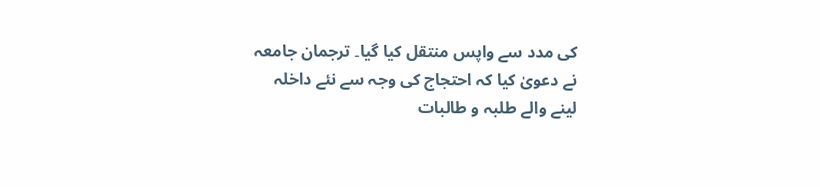کی مدد سے واپس منتقل کیا گیا۔ ترجمان جامعہ نے دعویٰ کیا کہ احتجاج کی وجہ سے نئے داخلہ لینے والے طلبہ و طالبات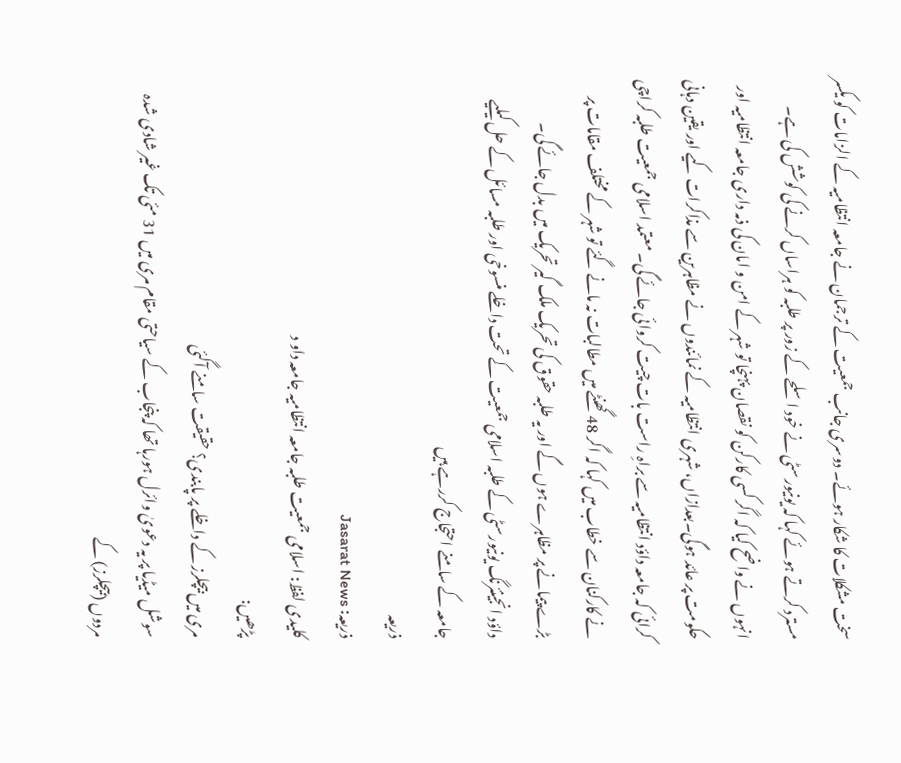سخت مشکلات کا شکار ہوئے۔ دوسری جانب جمعیت کے ترجمان نے جامعہ انتظامیہ کے الزامات کو یکسر مسترد کرتے ہوئے کہا کہ یونیورسٹی نے خود اسلحے کے زور پر طلبہ کو ہراساں کرنے کی کوشش کی ہے۔ انہوں نے واضح کیا کہ اگر کسی کارکن کو نقصان پہنچا تو شہر کے امن و امان کی ذمہ داری جامعہ انتظامیہ اور حکومت پر عائد ہوگی۔بعدازاں، شہری انتظامیہ کے نمائندوں نے مظاہرین سے مذاکرات کیے اور یقین دہانی کرائی کہ جامعہ داؤد انتظامیہ سے براہِ راست بات چیت کروائی جائے گی۔ معتمد اسلامی جمعیت طلبہ کراچی نے کارکنان سے خطاب میں کہا کہ اگر 48 گھنٹے میں مطالبات نہ مانے گئے تو شہر کے مختلف مقامات پر بڑے پیمانے پر مظاہرے ہوں گے اور یہ طلبہ حقوق کی تحریک ملک گیر تحریک میں بدل جائے گی۔
داؤد انجینئرنگ یونیورسٹی کے طلبہ اسلامی جمعیت کے تحت داخلے منسوخی اور طلبہ مسائل کے حل کیلیے جامعہ کے سامنے احتجاج کررہے ہیں
ذریعہ
ذریعہ: Jasarat News
کلیدی لفظ: اسلامی جمعیت طلبہ جامعہ انتظامیہ جامعہ داو د
پڑھیں:
مری میں بیچلرز کے داخلے پر پابندی؟ حقیقت سامنے آگئی
سوشل میڈیا پر یہ دعویٰ وائرل ہورہا تھا کہ پنجاب کے سیاحتی مقام مری میں 31 مئی تک غیر شادی شدہ مردوں (بیچلرز) کے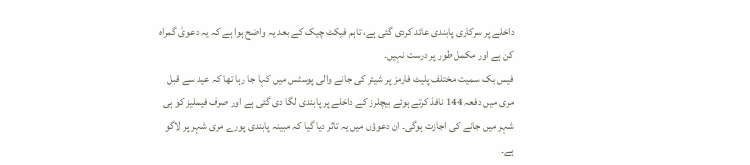داخلے پر سرکاری پابندی عائد کردی گئی ہے، تاہم فیکٹ چیک کے بعد یہ واضح ہوا ہے کہ یہ دعویٰ گمراہ کن ہے اور مکمل طور پر درست نہیں۔
فیس بک سمیت مختلف پلیٹ فارمز پر شیئر کی جانے والی پوسٹس میں کہا جا رہا تھا کہ عید سے قبل مری میں دفعہ 144 نافذ کرتے ہوئے بیچلرز کے داخلے پر پابندی لگا دی گئی ہے اور صرف فیملیز کو ہی شہر میں جانے کی اجازت ہوگی۔ ان دعوؤں میں یہ تاثر دیا گیا کہ مبینہ پابندی پورے مری شہر پر لاگو ہے۔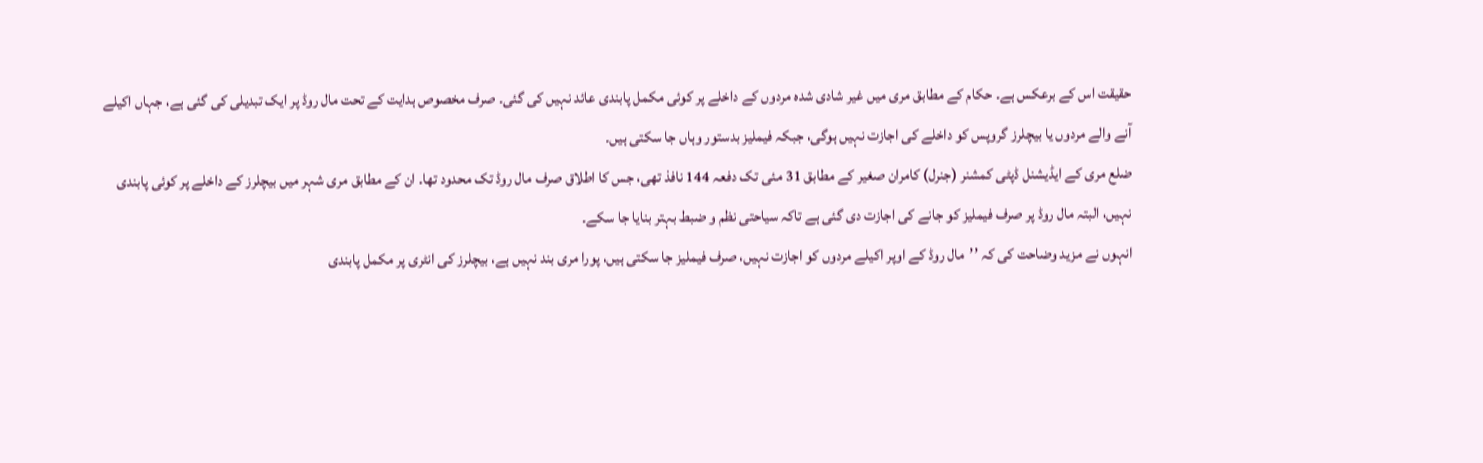حقیقت اس کے برعکس ہے۔ حکام کے مطابق مری میں غیر شادی شدہ مردوں کے داخلے پر کوئی مکمل پابندی عائد نہیں کی گئی۔ صرف مخصوص ہدایت کے تحت مال روڈ پر ایک تبدیلی کی گئی ہے، جہاں اکیلے آنے والے مردوں یا بیچلرز گروپس کو داخلے کی اجازت نہیں ہوگی، جبکہ فیملیز بدستور وہاں جا سکتی ہیں۔
ضلع مری کے ایڈیشنل ڈپٹی کمشنر (جنرل) کامران صغیر کے مطابق 31 مئی تک دفعہ 144 نافذ تھی، جس کا اطلاق صرف مال روڈ تک محدود تھا۔ ان کے مطابق مری شہر میں بیچلرز کے داخلے پر کوئی پابندی نہیں، البتہ مال روڈ پر صرف فیملیز کو جانے کی اجازت دی گئی ہے تاکہ سیاحتی نظم و ضبط بہتر بنایا جا سکے۔
انہوں نے مزید وضاحت کی کہ ’’مال روڈ کے اوپر اکیلے مردوں کو اجازت نہیں، صرف فیملیز جا سکتی ہیں، پورا مری بند نہیں ہے، بیچلرز کی انٹری پر مکمل پابندی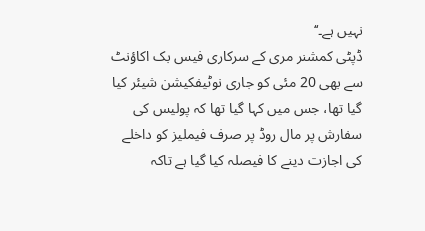نہیں ہے۔‘‘
ڈپٹی کمشنر مری کے سرکاری فیس بک اکاؤنٹ سے بھی 20 مئی کو جاری نوٹیفکیشن شیئر کیا گیا تھا، جس میں کہا گیا تھا کہ پولیس کی سفارش پر مال روڈ پر صرف فیملیز کو داخلے کی اجازت دینے کا فیصلہ کیا گیا ہے تاکہ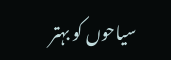سیاحوں کو بہتر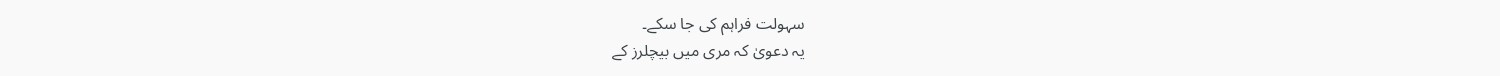سہولت فراہم کی جا سکے۔
یہ دعویٰ کہ مری میں بیچلرز کے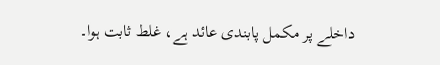داخلے پر مکمل پابندی عائد ہے، غلط ثابت ہوا۔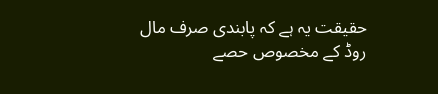حقیقت یہ ہے کہ پابندی صرف مال روڈ کے مخصوص حصے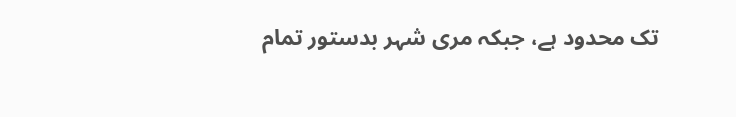تک محدود ہے، جبکہ مری شہر بدستور تمام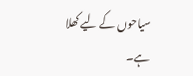سیاحوں کے لیے کھلا ہے۔